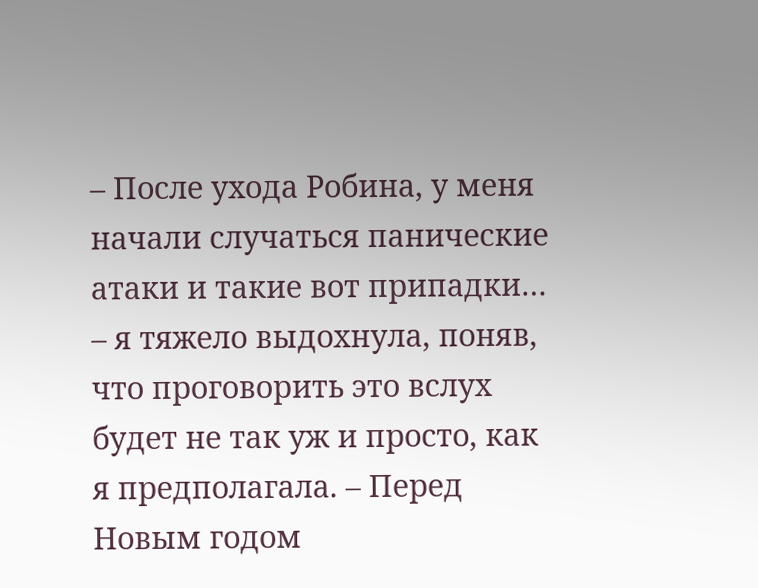– После ухода Робина, у меня начали случаться панические атаки и такие вот припадки… – я тяжело выдохнула, поняв, что проговорить это вслух будет не так уж и просто, как я предполагала. – Перед Новым годом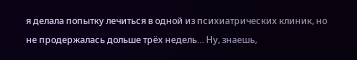я делала попытку лечиться в одной из психиатрических клиник, но не продержалась дольше трёх недель… Ну, знаешь,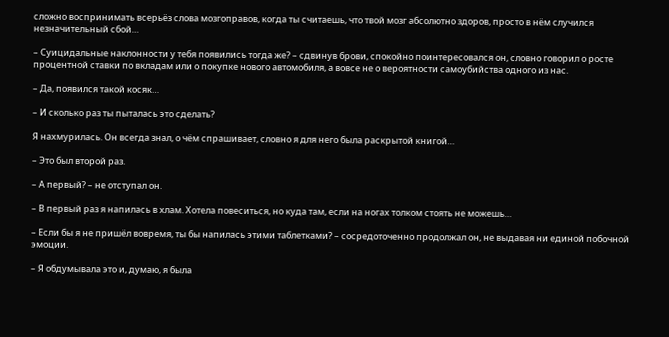сложно воспринимать всерьёз слова мозгоправов, когда ты считаешь, что твой мозг абсолютно здоров, просто в нём случился незначительный сбой…

– Суицидальные наклонности у тебя появились тогда же? – сдвинув брови, спокойно поинтересовался он, словно говорил о росте процентной ставки по вкладам или о покупке нового автомобиля, а вовсе не о вероятности самоубийства одного из нас.

– Да, появился такой косяк…

– И сколько раз ты пыталась это сделать?

Я нахмурилась. Он всегда знал, о чём спрашивает, словно я для него была раскрытой книгой…

– Это был второй раз.

– А первый? – не отступал он.

– В первый раз я напилась в хлам. Хотела повеситься, но куда там, если на ногах толком стоять не можешь…

– Если бы я не пришёл вовремя, ты бы напилась этими таблетками? – сосредоточенно продолжал он, не выдавая ни единой побочной эмоции.

– Я обдумывала это и, думаю, я была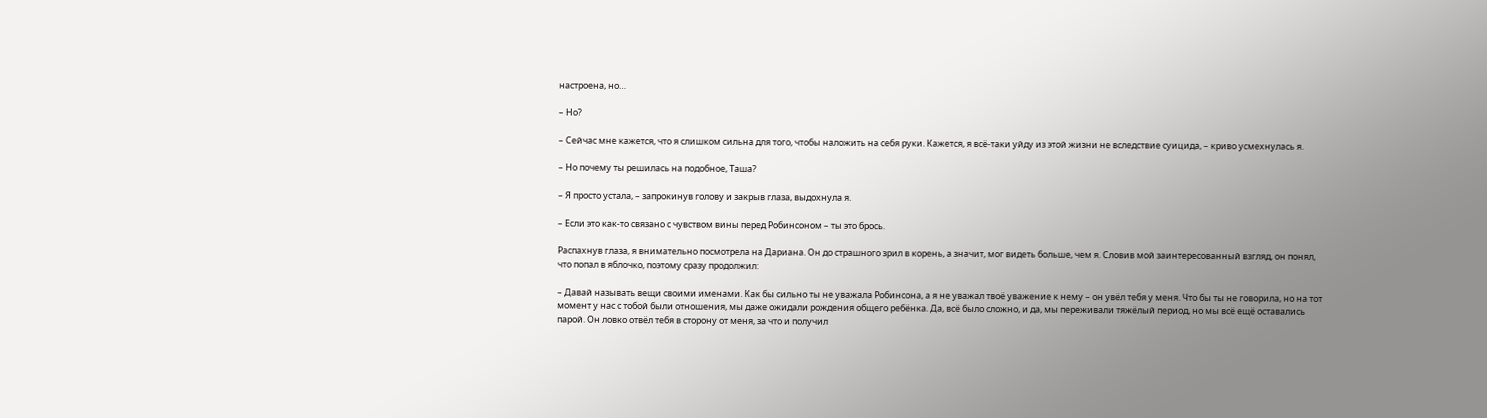настроена, но…

– Но?

– Сейчас мне кажется, что я слишком сильна для того, чтобы наложить на себя руки. Кажется, я всё-таки уйду из этой жизни не вследствие суицида, – криво усмехнулась я.

– Но почему ты решилась на подобное, Таша?

– Я просто устала, – запрокинув голову и закрыв глаза, выдохнула я.

– Если это как-то связано с чувством вины перед Робинсоном – ты это брось.

Распахнув глаза, я внимательно посмотрела на Дариана. Он до страшного зрил в корень, а значит, мог видеть больше, чем я. Словив мой заинтересованный взгляд, он понял, что попал в яблочко, поэтому сразу продолжил:

– Давай называть вещи своими именами. Как бы сильно ты не уважала Робинсона, а я не уважал твоё уважение к нему – он увёл тебя у меня. Что бы ты не говорила, но на тот момент у нас с тобой были отношения, мы даже ожидали рождения общего ребёнка. Да, всё было сложно, и да, мы переживали тяжёлый период, но мы всё ещё оставались парой. Он ловко отвёл тебя в сторону от меня, за что и получил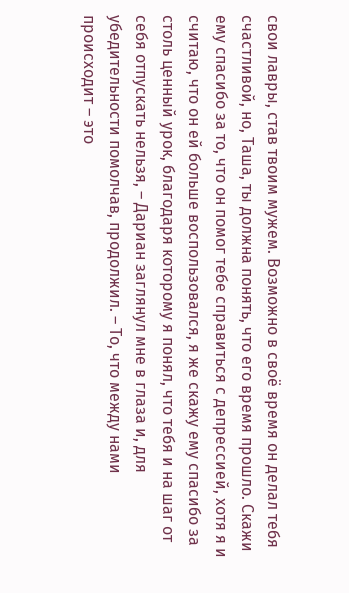свои лавры, став твоим мужем. Возможно в своё время он делал тебя счастливой, но, Таша, ты должна понять, что его время прошло. Скажи ему спасибо за то, что он помог тебе справиться с депрессией, хотя я и считаю, что он ей больше воспользовался, я же скажу ему спасибо за столь ценный урок, благодаря которому я понял, что тебя и на шаг от себя отпускать нельзя, – Дариан заглянул мне в глаза и, для убедительности помолчав, продолжил. – То, что между нами происходит – это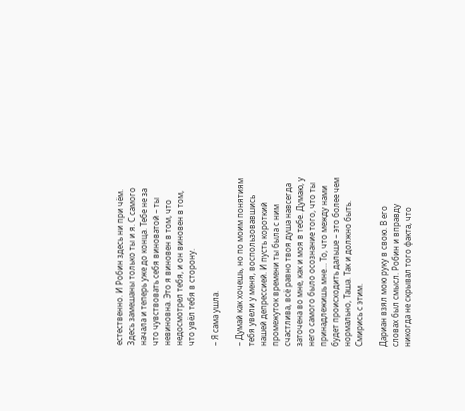естественно. И Робин здесь ни при чём. Здесь замешаны только ты и я. С самого начала и теперь уже до конца. Тебе не за что чувствовать себя виноватой – ты невиновна. Это я виновен в том, что недосмотрел тебя, и он виновен в том, что увёл тебя в сторону.

– Я сама ушла.

– Думай как хочешь, но по моим понятиям тебя увели у меня, воспользовавшись нашей депрессией. И пусть короткий промежуток времени ты была с ним счастлива, всё равно твоя душа навсегда заточена во мне, как и моя в тебе. Думаю, у него самого было осознание того, что ты принадлежишь мне… То, что между нами будет происходить дальше – это более чем нормально, Таша. Так и должно быть. Смирись с этим.

Дариан взял мою руку в свою. В его словах был смысл. Робин и вправду никогда не скрывал того факта, что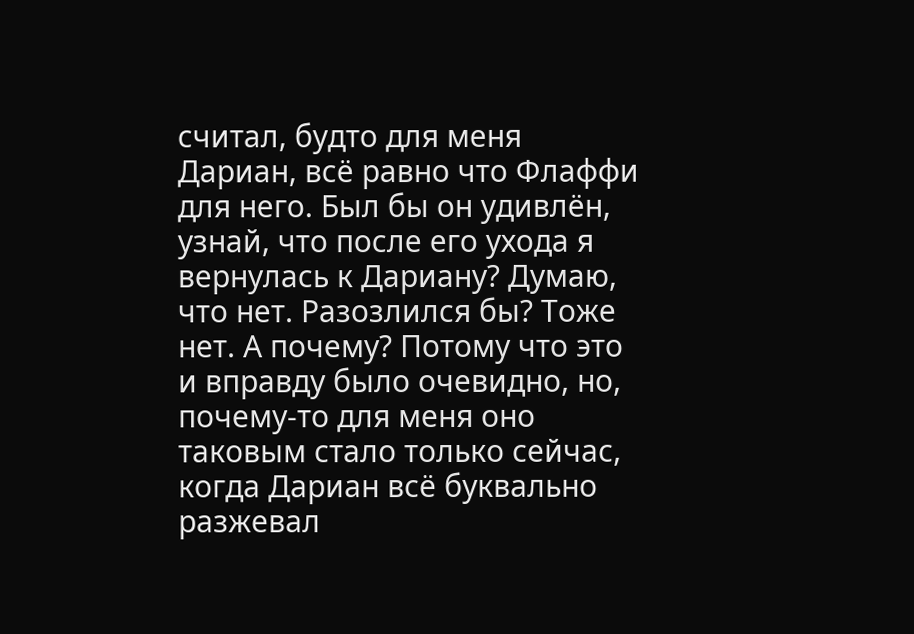считал, будто для меня Дариан, всё равно что Флаффи для него. Был бы он удивлён, узнай, что после его ухода я вернулась к Дариану? Думаю, что нет. Разозлился бы? Тоже нет. А почему? Потому что это и вправду было очевидно, но, почему-то для меня оно таковым стало только сейчас, когда Дариан всё буквально разжевал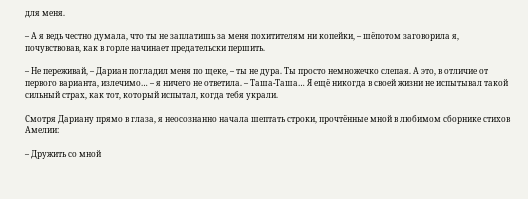для меня.

– А я ведь честно думала, что ты не заплатишь за меня похитителям ни копейки, – шёпотом заговорила я, почувствовав, как в горле начинает предательски першить.

– Не переживай, – Дариан погладил меня по щеке, – ты не дура. Ты просто немножечко слепая. А это, в отличие от первого варианта, излечимо… – я ничего не ответила. – Таша-Таша… Я ещё никогда в своей жизни не испытывал такой сильный страх, как тот, который испытал, когда тебя украли.

Смотря Дариану прямо в глаза, я неосознанно начала шептать строки, прочтённые мной в любимом сборнике стихов Амелии:

– Дружить со мной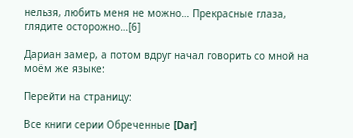нельзя, любить меня не можно… Прекрасные глаза, глядите осторожно…[6]

Дариан замер, а потом вдруг начал говорить со мной на моём же языке:

Перейти на страницу:

Все книги серии Обреченные [Dar]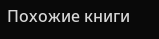Похожие книги